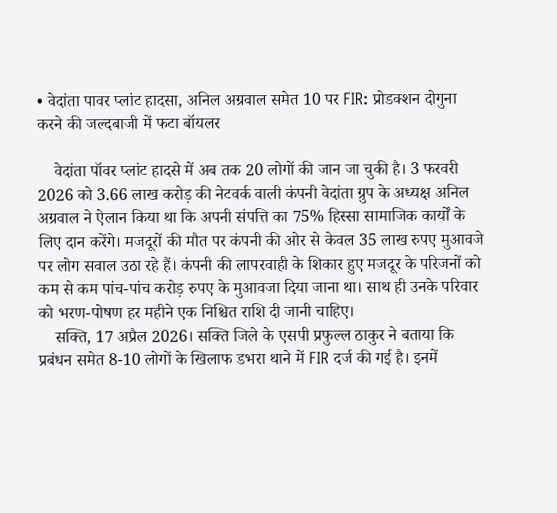• वेदांता पावर प्लांट हादसा, अनिल अग्रवाल समेत 10 पर FIR: प्रोडक्शन दोगुना करने की जल्दबाजी में फटा बॉयलर

    वेदांता पॉवर प्लांट हादसे में अब तक 20 लोगों की जान जा चुकी है। 3 फरवरी 2026 को 3.66 लाख करोड़ की नेटवर्क वाली कंपनी वेदांता ग्रुप के अध्यक्ष अनिल अग्रवाल ने ऐलान किया था कि अपनी संपत्ति का 75% हिस्सा सामाजिक कार्यों के लिए दान करेंगे। मजदूरों की मौत पर कंपनी की ओर से केवल 35 लाख रुपए मुआवजे पर लोग सवाल उठा रहे हैं। कंपनी की लापरवाही के शिकार हुए मजदूर के परिजनों को कम से कम पांच-पांच करोड़ रुपए के मुआवजा दिया जाना था। साथ ही उनके परिवार को भरण-पोषण हर महीने एक निश्चित राशि दी जानी चाहिए।
    सक्ति, 17 अप्रैल 2026। सक्ति जिले के एसपी प्रफुल्ल ठाकुर ने बताया कि प्रबंधन समेत 8-10 लोगों के खिलाफ डभरा थाने में FIR दर्ज की गई है। इनमें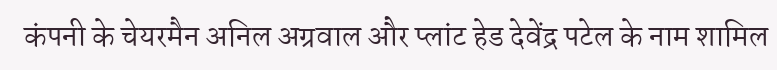कंपनी के चेयरमैन अनिल अग्रवाल और प्लांट हेड देवेंद्र पटेल के नाम शामिल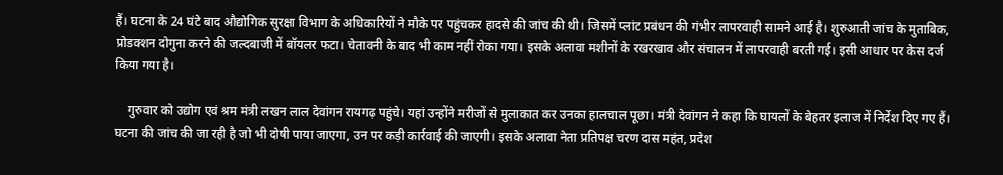हैं। घटना के 24 घंटे बाद औद्योगिक सुरक्षा विभाग के अधिकारियों ने मौके पर पहुंचकर हादसे की जांच की थी। जिसमें प्लांट प्रबंधन की गंभीर लापरवाही सामने आई है। शुरुआती जांच के मुताबिक, प्रोडक्शन दोगुना करने की जल्दबाजी में बॉयलर फटा। चेतावनी के बाद भी काम नहीं रोका गया। इसके अलावा मशीनों के रखरखाव और संचालन में लापरवाही बरती गई। इसी आधार पर केस दर्ज किया गया है।

    गुरुवार को उद्योग एवं श्रम मंत्री लखन लाल देवांगन रायगढ़ पहुंचे। यहां उन्होंने मरीजों से मुलाकात कर उनका हालचाल पूछा। मंत्री देवांगन ने कहा कि घायलों के बेहतर इलाज में निर्देश दिए गए हैं। घटना की जांच की जा रही है जो भी दोषी पाया जाएगा, उन पर कड़ी कार्रवाई की जाएगी। इसके अलावा नेता प्रतिपक्ष चरण दास महंत, प्रदेश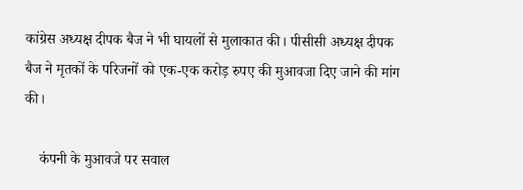कांग्रेस अध्यक्ष दीपक बैज ने भी घायलों से मुलाकात की। पीसीसी अध्यक्ष दीपक बैज ने मृतकों के परिजनों को एक-एक करोड़ रुपए की मुआवजा दिए जाने की मांग की।

    कंपनी के मुआवजे पर सवाल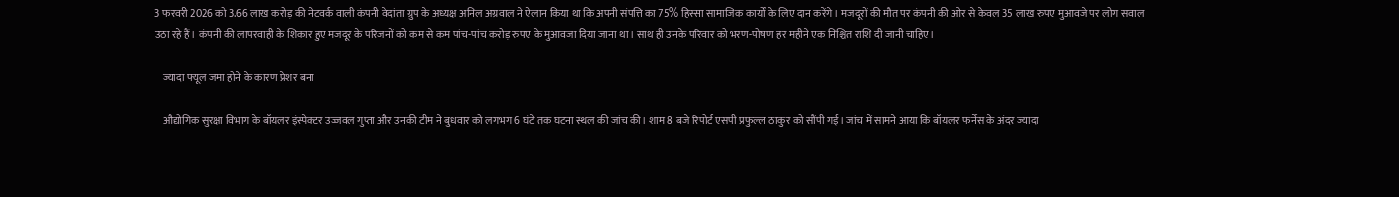3 फरवरी 2026 को 3.66 लाख करोड़ की नेटवर्क वाली कंपनी वेदांता ग्रुप के अध्यक्ष अनिल अग्रवाल ने ऐलान किया था कि अपनी संपत्ति का 75% हिस्सा सामाजिक कार्यों के लिए दान करेंगे। मजदूरों की मौत पर कंपनी की ओर से केवल 35 लाख रुपए मुआवजे पर लोग सवाल उठा रहे हैं। कंपनी की लापरवाही के शिकार हुए मजदूर के परिजनों को कम से कम पांच-पांच करोड़ रुपए के मुआवजा दिया जाना था। साथ ही उनके परिवार को भरण-पोषण हर महीने एक निश्चित राशि दी जानी चाहिए।

    ज्यादा फ्यूल जमा होने के कारण प्रेशर बना

    औद्योगिक सुरक्षा विभाग के बॉयलर इंस्पेक्टर उज्जवल गुप्ता और उनकी टीम ने बुधवार को लगभग 6 घंटे तक घटना स्थल की जांच की। शाम 8 बजे रिपोर्ट एसपी प्रफुल्ल ठाकुर को सौंपी गई। जांच में सामने आया कि बॉयलर फर्नेस के अंदर ज्यादा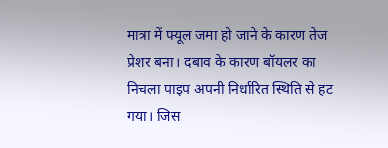मात्रा में फ्यूल जमा हो जाने के कारण तेज प्रेशर बना। दबाव के कारण बॉयलर का निचला पाइप अपनी निर्धारित स्थिति से हट गया। जिस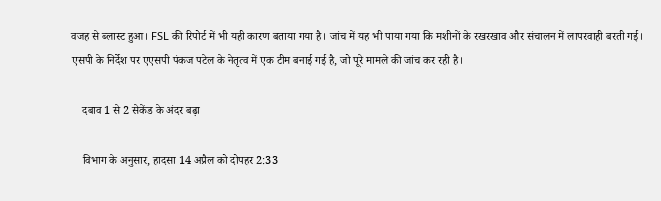वजह से ब्लास्ट हुआ। FSL की रिपोर्ट में भी यही कारण बताया गया है। जांच में यह भी पाया गया कि मशीनों के रखरखाव और संचालन में लापरवाही बरती गई। एसपी के निर्देश पर एएसपी पंकज पटेल के नेतृत्व में एक टीम बनाई गई है, जो पूरे मामले की जांच कर रही है।

    दबाव 1 से 2 सेकेंड के अंदर बढ़ा

    विभाग के अनुसार, हादसा 14 अप्रैल को दोपहर 2:33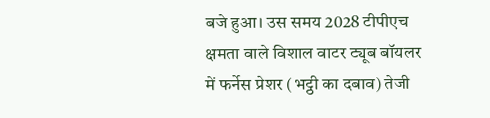बजे हुआ। उस समय 2028 टीपीएच क्षमता वाले विशाल वाटर ट्यूब बॉयलर में फर्नेस प्रेशर (भट्ठी का दबाव) तेजी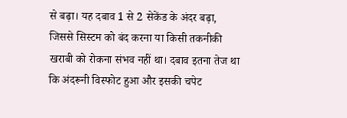से बढ़ा। यह दबाव 1 से 2 सेकेंड के अंदर बढ़ा, जिससे सिस्टम को बंद करना या किसी तकनीकी खराबी को रोकना संभव नहीं था। दबाव इतना तेज था कि अंदरूनी विस्फोट हुआ और इसकी चपेट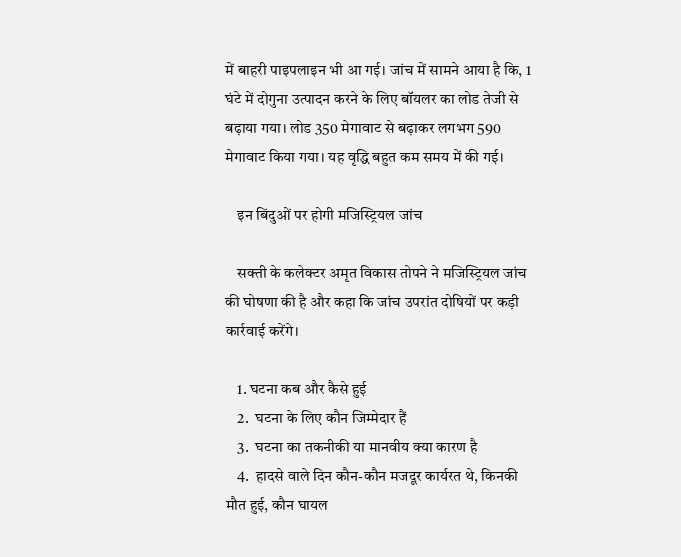में बाहरी पाइपलाइन भी आ गई। जांच में सामने आया है कि, 1 घंटे में दोगुना उत्पादन करने के लिए बॉयलर का लोड तेजी से बढ़ाया गया। लोड 350 मेगावाट से बढ़ाकर लगभग 590 मेगावाट किया गया। यह वृद्धि बहुत कम समय में की गई।

    इन बिंदुओं पर होगी मजिस्ट्रियल जांच

    सक्ती के कलेक्टर अमृत विकास तोपने ने मजिस्ट्रियल जांच की घोषणा की है और कहा कि जांच उपरांत दोषियों पर कड़ी कार्रवाई करेंगे।

    1. घटना कब और कैसे हुई
    2.  घटना के लिए कौन जिम्मेदार हैं
    3.  घटना का तकनीकी या मानवीय क्या कारण है
    4.  हादसे वाले दिन कौन-कौन मजदूर कार्यरत थे, किनकी मौत हुई, कौन घायल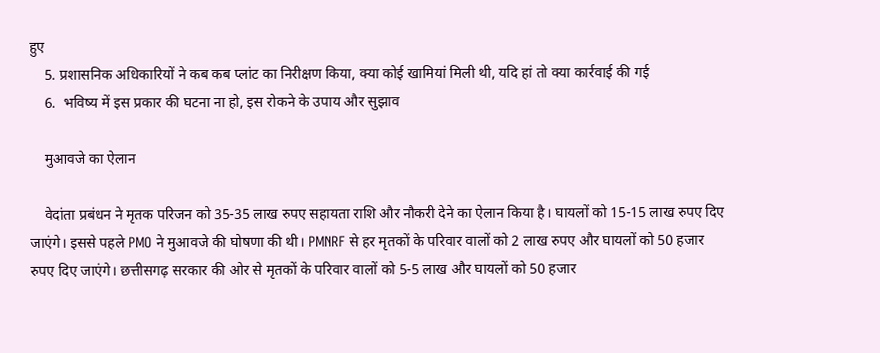हुए
    5. प्रशासनिक अधिकारियों ने कब कब प्लांट का निरीक्षण किया, क्या कोई खामियां मिली थी, यदि हां तो क्या कार्रवाई की गई
    6.  भविष्य में इस प्रकार की घटना ना हो, इस रोकने के उपाय और सुझाव

    मुआवजे का ऐलान

    वेदांता प्रबंधन ने मृतक परिजन को 35-35 लाख रुपए सहायता राशि और नौकरी देने का ऐलान किया है। घायलों को 15-15 लाख रुपए दिए जाएंगे। इससे पहले PMO ने मुआवजे की घोषणा की थी। PMNRF से हर मृतकों के परिवार वालों को 2 लाख रुपए और घायलों को 50 हजार रुपए दिए जाएंगे। छत्तीसगढ़ सरकार की ओर से मृतकों के परिवार वालों को 5-5 लाख और घायलों को 50 हजार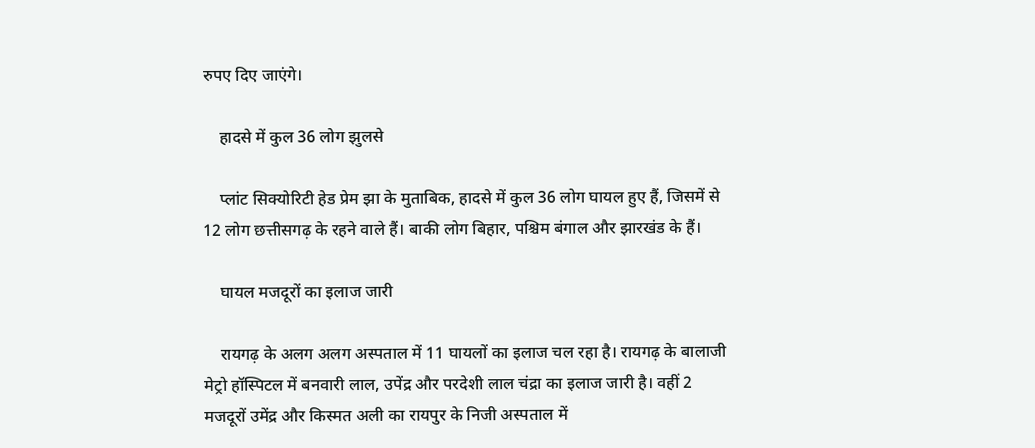रुपए दिए जाएंगे।

    हादसे में कुल 36 लोग झुलसे

    प्लांट सिक्योरिटी हेड प्रेम झा के मुताबिक, हादसे में कुल 36 लोग घायल हुए हैं, जिसमें से 12 लोग छत्तीसगढ़ के रहने वाले हैं। बाकी लोग बिहार, पश्चिम बंगाल और झारखंड के हैं।

    घायल मजदूरों का इलाज जारी

    रायगढ़ के अलग अलग अस्पताल में 11 घायलों का इलाज चल रहा है। रायगढ़ के बालाजी मेट्रो हॉस्पिटल में बनवारी लाल, उपेंद्र और परदेशी लाल चंद्रा का इलाज जारी है। वहीं 2 मजदूरों उमेंद्र और किस्मत अली का रायपुर के निजी अस्पताल में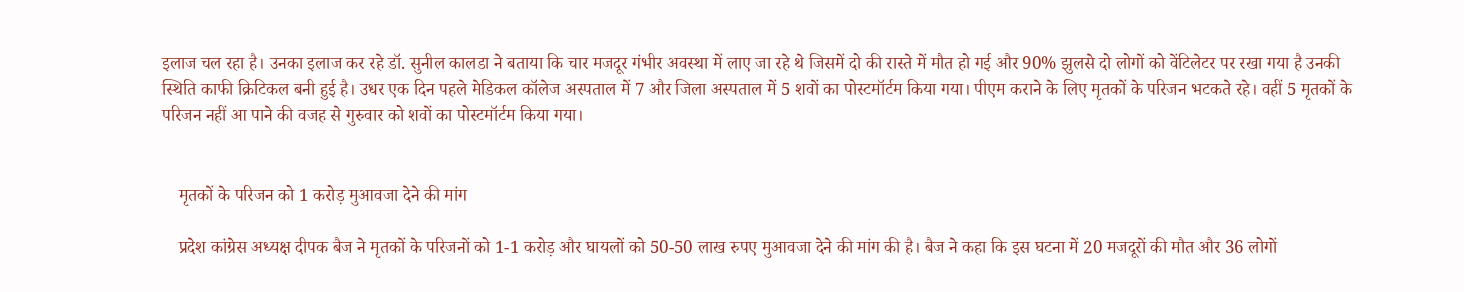इलाज चल रहा है। उनका इलाज कर रहे डॉ. सुनील कालडा ने बताया कि चार मजदूर गंभीर अवस्था में लाए जा रहे थे जिसमें दो की रास्ते में मौत हो गई और 90% झुलसे दो लोगों को वेंटिलेटर पर रखा गया है उनकी स्थिति काफी क्रिटिकल बनी हुई है। उधर एक दिन पहले मेडिकल कॉलेज अस्पताल में 7 और जिला अस्पताल में 5 शवों का पोस्टमॉर्टम किया गया। पीएम कराने के लिए मृतकों के परिजन भटकते रहे। वहीं 5 मृतकों के परिजन नहीं आ पाने की वजह से गुरुवार को शवों का पोस्टमॉर्टम किया गया।


    मृतकों के परिजन को 1 करोड़ मुआवजा देने की मांग

    प्रदेश कांग्रेस अध्यक्ष दीपक बैज ने मृतकों के परिजनों को 1-1 करोड़ और घायलों को 50-50 लाख रुपए मुआवजा देने की मांग की है। बैज ने कहा कि इस घटना में 20 मजदूरों की मौत और 36 लोगों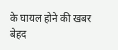के घायल होने की खबर बेहद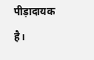पीड़ादायक है।